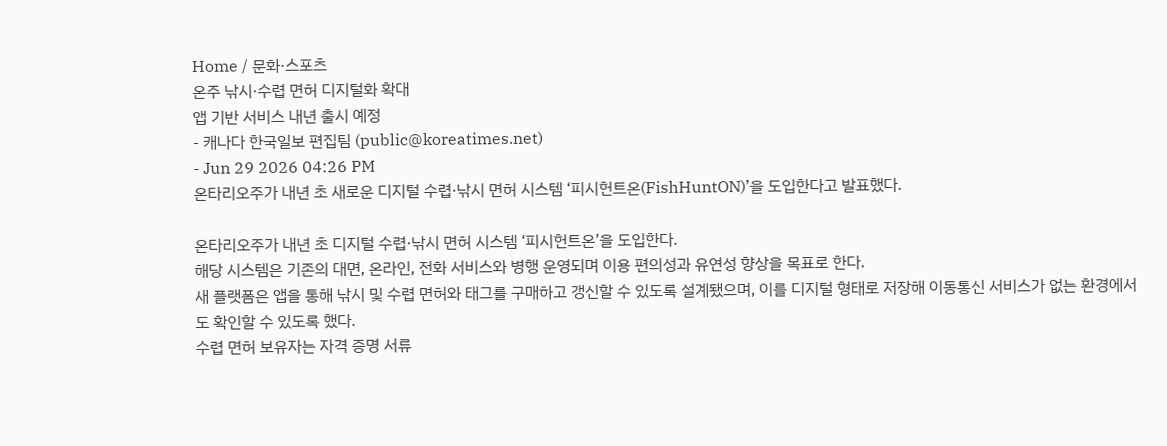Home / 문화·스포츠
온주 낚시·수렵 면허 디지털화 확대
앱 기반 서비스 내년 출시 예정
- 캐나다 한국일보 편집팀 (public@koreatimes.net)
- Jun 29 2026 04:26 PM
온타리오주가 내년 초 새로운 디지털 수렵·낚시 면허 시스템 ‘피시헌트온(FishHuntON)’을 도입한다고 발표했다.

온타리오주가 내년 초 디지털 수렵·낚시 면허 시스템 ‘피시헌트온’을 도입한다.
해당 시스템은 기존의 대면, 온라인, 전화 서비스와 병행 운영되며 이용 편의성과 유연성 향상을 목표로 한다.
새 플랫폼은 앱을 통해 낚시 및 수렵 면허와 태그를 구매하고 갱신할 수 있도록 설계됐으며, 이를 디지털 형태로 저장해 이동통신 서비스가 없는 환경에서도 확인할 수 있도록 했다.
수렵 면허 보유자는 자격 증명 서류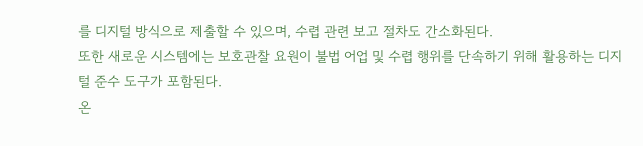를 디지털 방식으로 제출할 수 있으며, 수렵 관련 보고 절차도 간소화된다.
또한 새로운 시스템에는 보호관찰 요원이 불법 어업 및 수렵 행위를 단속하기 위해 활용하는 디지털 준수 도구가 포함된다.
온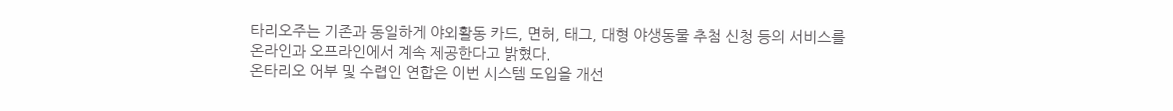타리오주는 기존과 동일하게 야외활동 카드, 면허, 태그, 대형 야생동물 추첨 신청 등의 서비스를 온라인과 오프라인에서 계속 제공한다고 밝혔다.
온타리오 어부 및 수렵인 연합은 이번 시스템 도입을 개선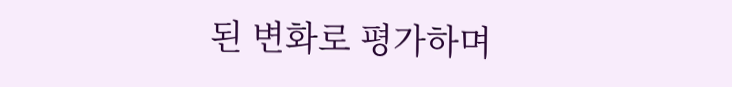된 변화로 평가하며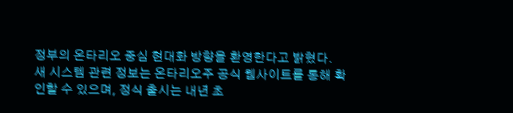정부의 온타리오 중심 현대화 방향을 환영한다고 밝혔다.
새 시스템 관련 정보는 온타리오주 공식 웹사이트를 통해 확인할 수 있으며, 정식 출시는 내년 초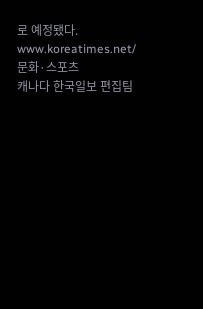로 예정됐다.
www.koreatimes.net/문화·스포츠
캐나다 한국일보 편집팀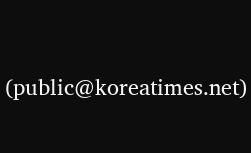(public@koreatimes.net)